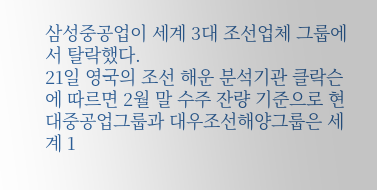삼성중공업이 세계 3대 조선업체 그룹에서 탈락했다.
21일 영국의 조선 해운 분석기관 클락슨에 따르면 2월 말 수주 잔량 기준으로 현대중공업그룹과 대우조선해양그룹은 세계 1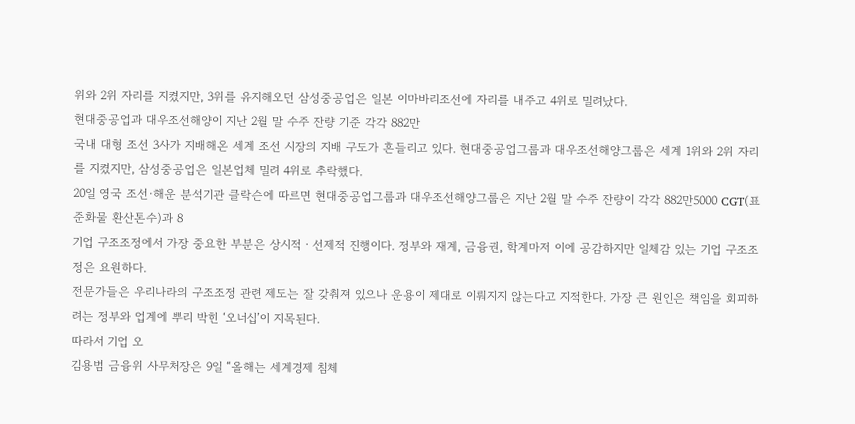위와 2위 자리를 지켰지만, 3위를 유지해오던 삼성중공업은 일본 이마바리조선에 자리를 내주고 4위로 밀려났다.
현대중공업과 대우조선해양이 지난 2월 말 수주 잔량 기준 각각 882만
국내 대형 조선 3사가 지배해온 세계 조선 시장의 지배 구도가 흔들리고 있다. 현대중공업그룹과 대우조선해양그룹은 세계 1위와 2위 자리를 지켰지만, 삼성중공업은 일본업체 밀려 4위로 추락했다.
20일 영국 조선·해운 분석기관 클락슨에 따르면 현대중공업그룹과 대우조선해양그룹은 지난 2월 말 수주 잔량이 각각 882만5000 CGT(표준화물 환산톤수)과 8
기업 구조조정에서 가장 중요한 부분은 상시적ㆍ선제적 진행이다. 정부와 재계, 금융권, 학계마저 이에 공감하지만 일체감 있는 기업 구조조정은 요원하다.
전문가들은 우리나라의 구조조정 관련 제도는 잘 갖춰져 있으나 운용이 제대로 이뤄지지 않는다고 지적한다. 가장 큰 원인은 책임을 회피하려는 정부와 업계에 뿌리 박힌 ‘오너십’이 지목된다.
따라서 기업 오
김용범 금융위 사무처장은 9일 “올해는 세계경제 침체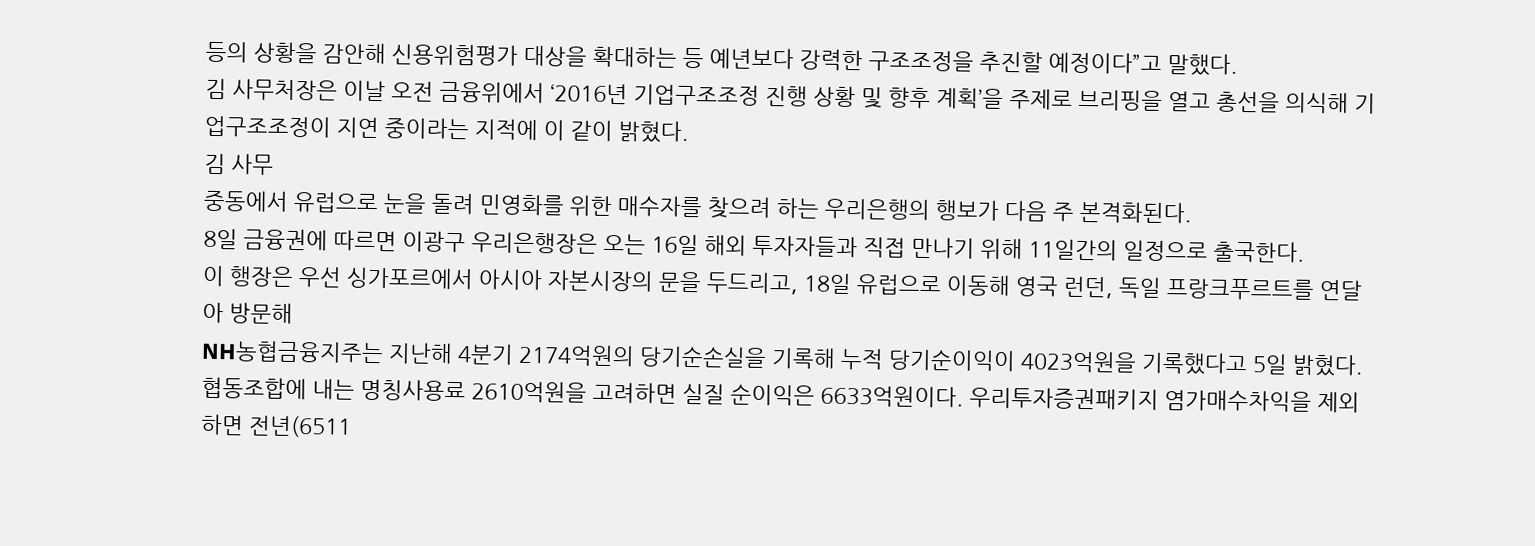등의 상황을 감안해 신용위험평가 대상을 확대하는 등 예년보다 강력한 구조조정을 추진할 예정이다”고 말했다.
김 사무처장은 이날 오전 금융위에서 ‘2016년 기업구조조정 진행 상황 및 향후 계획’을 주제로 브리핑을 열고 총선을 의식해 기업구조조정이 지연 중이라는 지적에 이 같이 밝혔다.
김 사무
중동에서 유럽으로 눈을 돌려 민영화를 위한 매수자를 찾으려 하는 우리은행의 행보가 다음 주 본격화된다.
8일 금융권에 따르면 이광구 우리은행장은 오는 16일 해외 투자자들과 직접 만나기 위해 11일간의 일정으로 출국한다.
이 행장은 우선 싱가포르에서 아시아 자본시장의 문을 두드리고, 18일 유럽으로 이동해 영국 런던, 독일 프랑크푸르트를 연달아 방문해
NH농협금융지주는 지난해 4분기 2174억원의 당기순손실을 기록해 누적 당기순이익이 4023억원을 기록했다고 5일 밝혔다.
협동조합에 내는 명칭사용료 2610억원을 고려하면 실질 순이익은 6633억원이다. 우리투자증권패키지 염가매수차익을 제외하면 전년(6511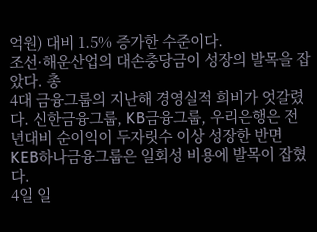억원) 대비 1.5% 증가한 수준이다.
조선·해운산업의 대손충당금이 성장의 발목을 잡았다. 총
4대 금융그룹의 지난해 경영실적 희비가 엇갈렸다. 신한금융그룹, KB금융그룹, 우리은행은 전년대비 순이익이 두자릿수 이상 성장한 반면 KEB하나금융그룹은 일회성 비용에 발목이 잡혔다.
4일 일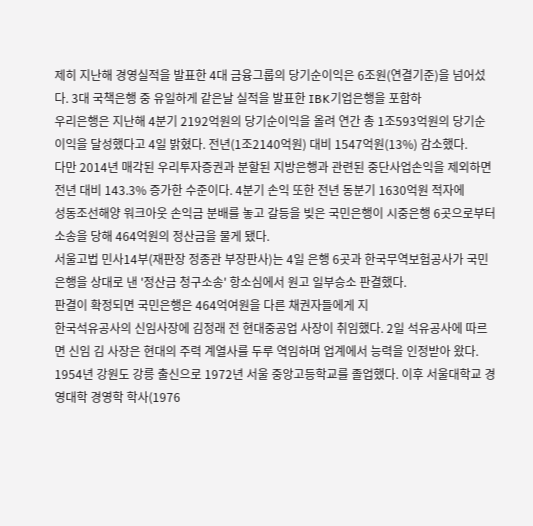제히 지난해 경영실적을 발표한 4대 금융그룹의 당기순이익은 6조원(연결기준)을 넘어섰다. 3대 국책은행 중 유일하게 같은날 실적을 발표한 IBK기업은행을 포함하
우리은행은 지난해 4분기 2192억원의 당기순이익을 올려 연간 총 1조593억원의 당기순이익을 달성했다고 4일 밝혔다. 전년(1조2140억원) 대비 1547억원(13%) 감소했다.
다만 2014년 매각된 우리투자증권과 분할된 지방은행과 관련된 중단사업손익을 제외하면 전년 대비 143.3% 증가한 수준이다. 4분기 손익 또한 전년 동분기 1630억원 적자에
성동조선해양 워크아웃 손익금 분배를 놓고 갈등을 빚은 국민은행이 시중은행 6곳으로부터 소송을 당해 464억원의 정산금을 물게 됐다.
서울고법 민사14부(재판장 정종관 부장판사)는 4일 은행 6곳과 한국무역보험공사가 국민은행을 상대로 낸 '정산금 청구소송' 항소심에서 원고 일부승소 판결했다.
판결이 확정되면 국민은행은 464억여원을 다른 채권자들에게 지
한국석유공사의 신임사장에 김정래 전 현대중공업 사장이 취임했다. 2일 석유공사에 따르면 신임 김 사장은 현대의 주력 계열사를 두루 역임하며 업계에서 능력을 인정받아 왔다.
1954년 강원도 강릉 출신으로 1972년 서울 중앙고등학교를 졸업했다. 이후 서울대학교 경영대학 경영학 학사(1976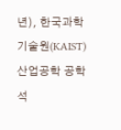년), 한국과학기술원(KAIST) 산업공학 공학석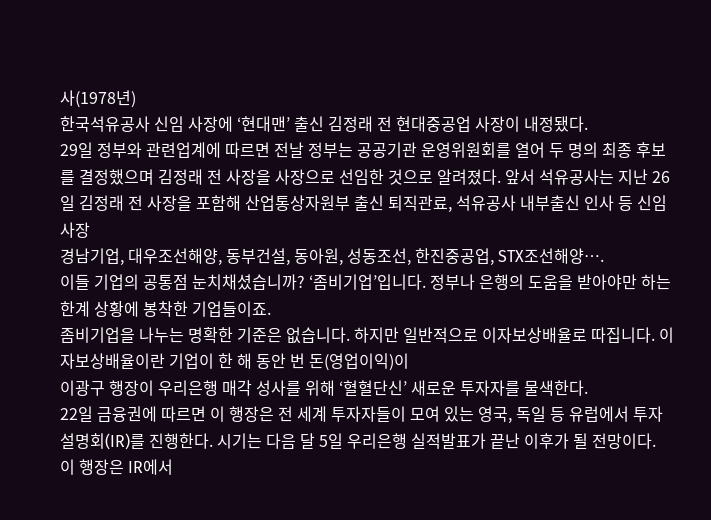사(1978년)
한국석유공사 신임 사장에 ‘현대맨’ 출신 김정래 전 현대중공업 사장이 내정됐다.
29일 정부와 관련업계에 따르면 전날 정부는 공공기관 운영위원회를 열어 두 명의 최종 후보를 결정했으며 김정래 전 사장을 사장으로 선임한 것으로 알려졌다. 앞서 석유공사는 지난 26일 김정래 전 사장을 포함해 산업통상자원부 출신 퇴직관료, 석유공사 내부출신 인사 등 신임 사장
경남기업, 대우조선해양, 동부건설, 동아원, 성동조선, 한진중공업, STX조선해양….
이들 기업의 공통점 눈치채셨습니까? ‘좀비기업’입니다. 정부나 은행의 도움을 받아야만 하는 한계 상황에 봉착한 기업들이죠.
좀비기업을 나누는 명확한 기준은 없습니다. 하지만 일반적으로 이자보상배율로 따집니다. 이자보상배율이란 기업이 한 해 동안 번 돈(영업이익)이
이광구 행장이 우리은행 매각 성사를 위해 ‘혈혈단신’ 새로운 투자자를 물색한다.
22일 금융권에 따르면 이 행장은 전 세계 투자자들이 모여 있는 영국, 독일 등 유럽에서 투자설명회(IR)를 진행한다. 시기는 다음 달 5일 우리은행 실적발표가 끝난 이후가 될 전망이다.
이 행장은 IR에서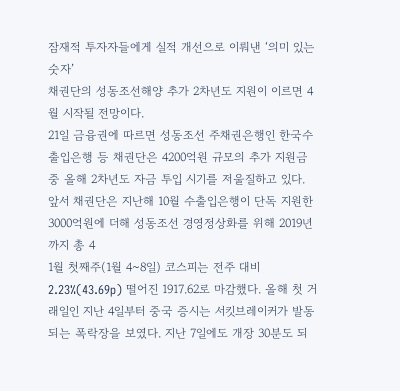잠재적 투자자들에게 실적 개선으로 이뤄낸 ‘의미 있는 숫자’
채권단의 성동조선해양 추가 2차년도 지원이 이르면 4월 시작될 전망이다.
21일 금융권에 따르면 성동조선 주채권은행인 한국수출입은행 등 채권단은 4200억원 규모의 추가 지원금 중 올해 2차년도 자금 투입 시기를 저울질하고 있다.
앞서 채권단은 지난해 10월 수출입은행이 단독 지원한 3000억원에 더해 성동조선 경영정상화를 위해 2019년까지 총 4
1월 첫째주(1월 4~8일) 코스피는 전주 대비 2.23%(43.69p) 떨어진 1917.62로 마감했다. 올해 첫 거래일인 지난 4일부터 중국 증시는 서킷브레이커가 발동되는 폭락장을 보였다. 지난 7일에도 개장 30분도 되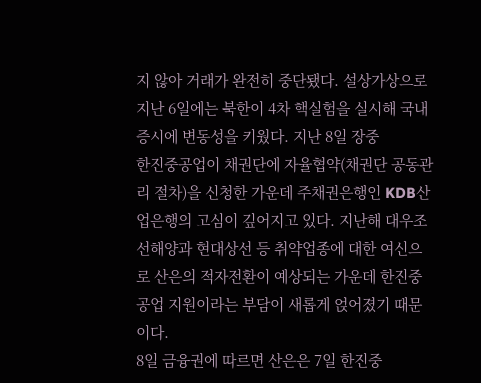지 않아 거래가 완전히 중단됐다. 설상가상으로 지난 6일에는 북한이 4차 핵실험을 실시해 국내 증시에 변동성을 키웠다. 지난 8일 장중
한진중공업이 채권단에 자율협약(채권단 공동관리 절차)을 신청한 가운데 주채권은행인 KDB산업은행의 고심이 깊어지고 있다. 지난해 대우조선해양과 현대상선 등 취약업종에 대한 여신으로 산은의 적자전환이 예상되는 가운데 한진중공업 지원이라는 부담이 새롭게 얹어졌기 때문이다.
8일 금융권에 따르면 산은은 7일 한진중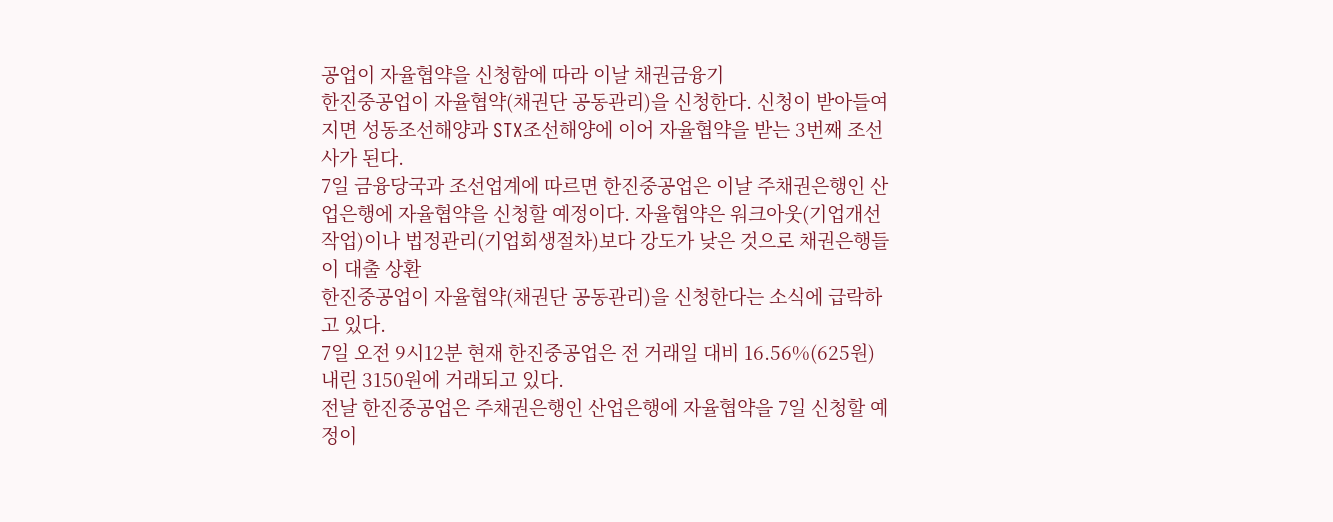공업이 자율협약을 신청함에 따라 이날 채권금융기
한진중공업이 자율협약(채권단 공동관리)을 신청한다. 신청이 받아들여지면 성동조선해양과 STX조선해양에 이어 자율협약을 받는 3번째 조선사가 된다.
7일 금융당국과 조선업계에 따르면 한진중공업은 이날 주채권은행인 산업은행에 자율협약을 신청할 예정이다. 자율협약은 워크아웃(기업개선작업)이나 법정관리(기업회생절차)보다 강도가 낮은 것으로 채권은행들이 대출 상환
한진중공업이 자율협약(채권단 공동관리)을 신청한다는 소식에 급락하고 있다.
7일 오전 9시12분 현재 한진중공업은 전 거래일 대비 16.56%(625원) 내린 3150원에 거래되고 있다.
전날 한진중공업은 주채권은행인 산업은행에 자율협약을 7일 신청할 예정이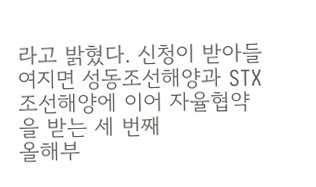라고 밝혔다. 신청이 받아들여지면 성동조선해양과 STX조선해양에 이어 자율협약을 받는 세 번째
올해부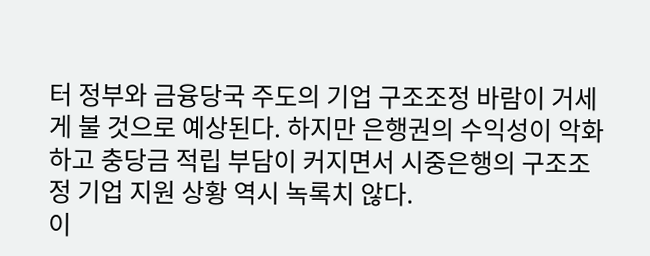터 정부와 금융당국 주도의 기업 구조조정 바람이 거세게 불 것으로 예상된다. 하지만 은행권의 수익성이 악화하고 충당금 적립 부담이 커지면서 시중은행의 구조조정 기업 지원 상황 역시 녹록치 않다.
이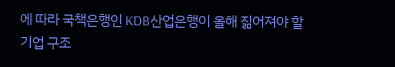에 따라 국책은행인 KDB산업은행이 올해 짊어져야 할 기업 구조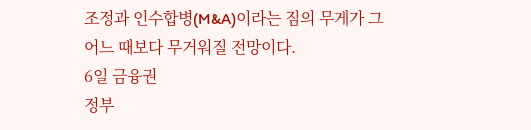조정과 인수합병(M&A)이라는 짐의 무게가 그 어느 때보다 무거워질 전망이다.
6일 금융권
정부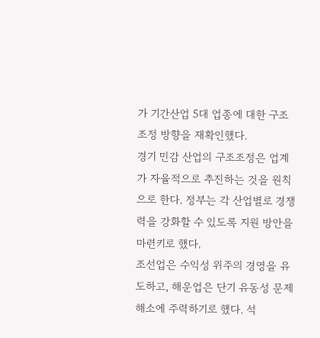가 기간산업 5대 업종에 대한 구조조정 방향을 재확인했다.
경기 민감 산업의 구조조정은 업계가 자율적으로 추진하는 것을 원칙으로 한다. 정부는 각 산업별로 경쟁력을 강화할 수 있도록 지원 방안을 마련키로 했다.
조선업은 수익성 위주의 경영을 유도하고, 해운업은 단기 유동성 문제 해소에 주력하기로 했다. 석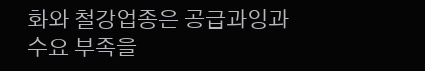화와 철강업종은 공급과잉과 수요 부족을